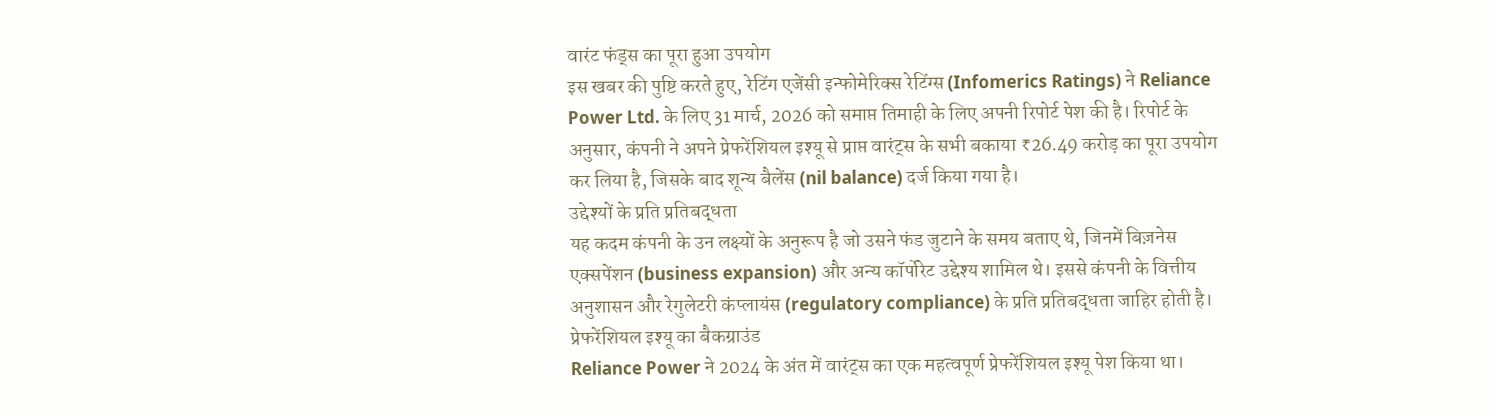वारंट फंड्स का पूरा हुआ उपयोग
इस खबर की पुष्टि करते हुए, रेटिंग एजेंसी इन्फोमेरिक्स रेटिंग्स (Infomerics Ratings) ने Reliance Power Ltd. के लिए 31 मार्च, 2026 को समाप्त तिमाही के लिए अपनी रिपोर्ट पेश की है। रिपोर्ट के अनुसार, कंपनी ने अपने प्रेफरेंशियल इश्यू से प्राप्त वारंट्स के सभी बकाया ₹26.49 करोड़ का पूरा उपयोग कर लिया है, जिसके बाद शून्य बैलेंस (nil balance) दर्ज किया गया है।
उद्देश्यों के प्रति प्रतिबद्धता
यह कदम कंपनी के उन लक्ष्यों के अनुरूप है जो उसने फंड जुटाने के समय बताए थे, जिनमें बिज़नेस एक्सपेंशन (business expansion) और अन्य कॉर्पोरेट उद्देश्य शामिल थे। इससे कंपनी के वित्तीय अनुशासन और रेगुलेटरी कंप्लायंस (regulatory compliance) के प्रति प्रतिबद्धता जाहिर होती है।
प्रेफरेंशियल इश्यू का बैकग्राउंड
Reliance Power ने 2024 के अंत में वारंट्स का एक महत्वपूर्ण प्रेफरेंशियल इश्यू पेश किया था।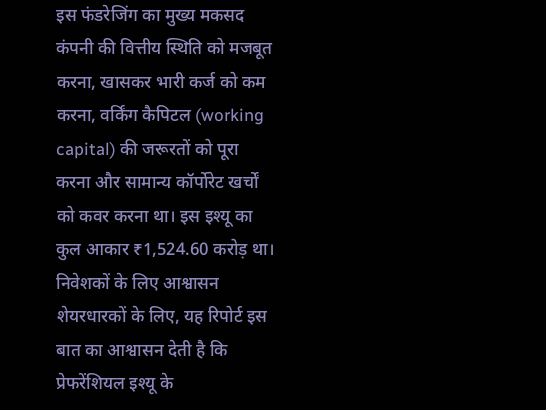इस फंडरेजिंग का मुख्य मकसद कंपनी की वित्तीय स्थिति को मजबूत करना, खासकर भारी कर्ज को कम करना, वर्किंग कैपिटल (working capital) की जरूरतों को पूरा करना और सामान्य कॉर्पोरेट खर्चों को कवर करना था। इस इश्यू का कुल आकार ₹1,524.60 करोड़ था।
निवेशकों के लिए आश्वासन
शेयरधारकों के लिए, यह रिपोर्ट इस बात का आश्वासन देती है कि प्रेफरेंशियल इश्यू के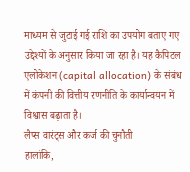माध्यम से जुटाई गई राशि का उपयोग बताए गए उद्देश्यों के अनुसार किया जा रहा है। यह कैपिटल एलोकेशन (capital allocation) के संबंध में कंपनी की वित्तीय रणनीति के कार्यान्वयन में विश्वास बढ़ाता है।
लैप्स वारंट्स और कर्ज की चुनौती
हालांकि,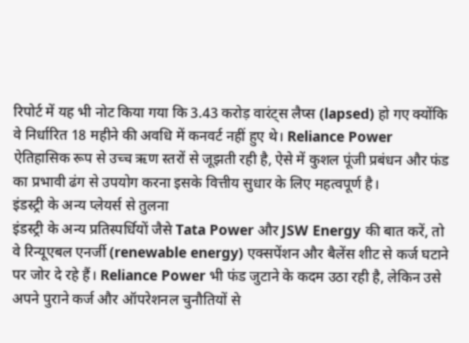रिपोर्ट में यह भी नोट किया गया कि 3.43 करोड़ वारंट्स लैप्स (lapsed) हो गए क्योंकि वे निर्धारित 18 महीने की अवधि में कनवर्ट नहीं हुए थे। Reliance Power ऐतिहासिक रूप से उच्च ऋण स्तरों से जूझती रही है, ऐसे में कुशल पूंजी प्रबंधन और फंड का प्रभावी ढंग से उपयोग करना इसके वित्तीय सुधार के लिए महत्वपूर्ण है।
इंडस्ट्री के अन्य प्लेयर्स से तुलना
इंडस्ट्री के अन्य प्रतिस्पर्धियों जैसे Tata Power और JSW Energy की बात करें, तो वे रिन्यूएबल एनर्जी (renewable energy) एक्सपेंशन और बैलेंस शीट से कर्ज घटाने पर जोर दे रहे हैं। Reliance Power भी फंड जुटाने के कदम उठा रही है, लेकिन उसे अपने पुराने कर्ज और ऑपरेशनल चुनौतियों से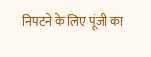निपटने के लिए पूंजी का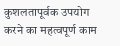कुशलतापूर्वक उपयोग करने का महत्वपूर्ण काम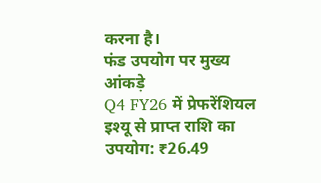करना है।
फंड उपयोग पर मुख्य आंकड़े
Q4 FY26 में प्रेफरेंशियल इश्यू से प्राप्त राशि का उपयोग: ₹26.49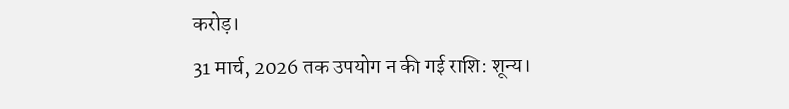करोड़।
31 मार्च, 2026 तक उपयोग न की गई राशि: शून्य।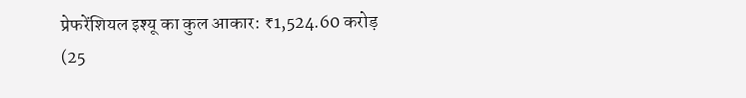प्रेफरेंशियल इश्यू का कुल आकार: ₹1,524.60 करोड़ (25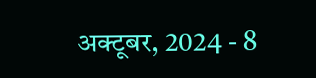अक्टूबर, 2024 - 8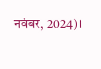नवंबर, 2024)।